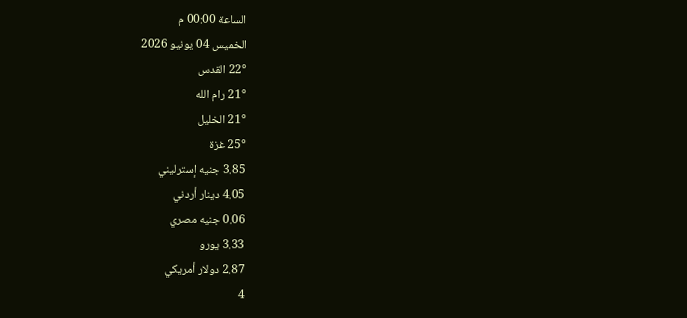الساعة 00:00 م
الخميس 04 يونيو 2026
22° القدس
21° رام الله
21° الخليل
25° غزة
3.85 جنيه إسترليني
4.05 دينار أردني
0.06 جنيه مصري
3.33 يورو
2.87 دولار أمريكي
4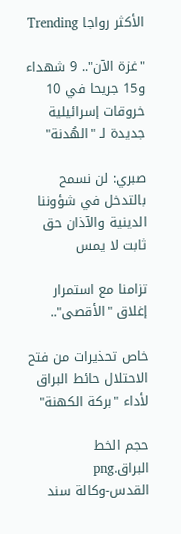الأكثر رواجا Trending

"غزة الآن".. 9 شهداء و15 جريحا في 10 خروقات إسرائيلية جديدة لـ "الهُدنة"

صبري: لن نسمح بالتدخل في شؤوننا الدينية والآذان حق ثابت لا يمس

تزامنا مع استمرار إغلاق "الأقصى"..

خاص تحذيرات من فتح الاحتلال حائط البراق لأداء "بركة الكهنة"

حجم الخط
البراق.png
القدس-وكالة سند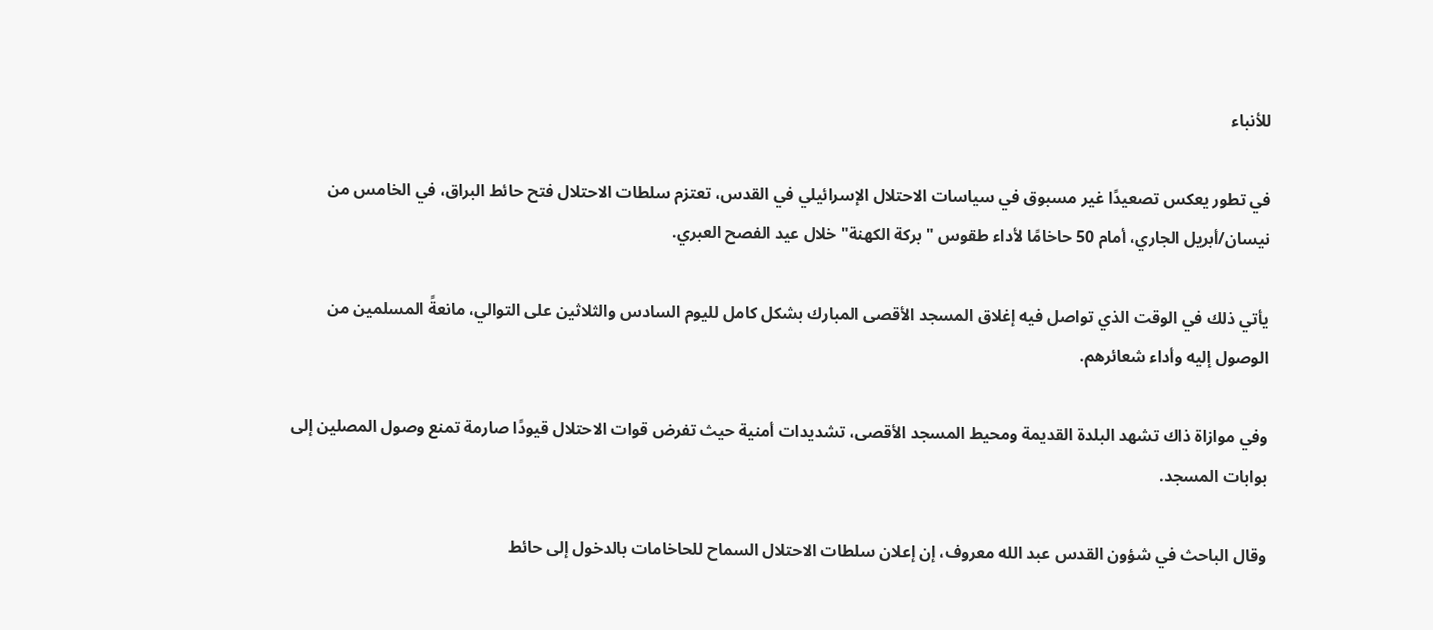للأنباء

في تطور يعكس تصعيدًا غير مسبوق في سياسات الاحتلال الإسرائيلي في القدس، تعتزم سلطات الاحتلال فتح حائط البراق، في الخامس من نيسان/أبريل الجاري، أمام 50 حاخامًا لأداء طقوس "بركة الكهنة" خلال عيد الفصح العبري.

يأتي ذلك في الوقت الذي تواصل فيه إغلاق المسجد الأقصى المبارك بشكل كامل لليوم السادس والثلاثين على التوالي، مانعةً المسلمين من الوصول إليه وأداء شعائرهم.

وفي موازاة ذاك تشهد البلدة القديمة ومحيط المسجد الأقصى، تشديدات أمنية حيث تفرض قوات الاحتلال قيودًا صارمة تمنع وصول المصلين إلى بوابات المسجد.

وقال الباحث في شؤون القدس عبد الله معروف، إن إعلان سلطات الاحتلال السماح للحاخامات بالدخول إلى حائط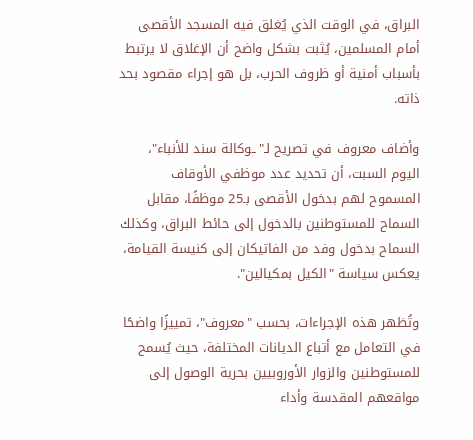البراق، في الوقت الذي يُغلق فيه المسجد الأقصى أمام المسلمين، يُثبت بشكل واضح أن الإغلاق لا يرتبط بأسباب أمنية أو ظروف الحرب، بل هو إجراء مقصود بحد ذاته.

وأضاف معروف في تصريح لـ"ـوكالة سند للأنباء"، اليوم السبت، أن تحديد عدد موظفي الأوقاف المسموح لهم بدخول الأقصى بـ25 موظفًا، مقابل السماح للمستوطنين بالدخول إلى حائط البراق، وكذلك السماح بدخول وفد من الفاتيكان إلى كنيسة القيامة، يعكس سياسة "الكيل بمكيالين".

وتُظهر هذه الإجراءات، بحسب "معروف"، تمييزًا واضحًا في التعامل مع أتباع الديانات المختلفة، حيث يُسمح للمستوطنين والزوار الأوروبيين بحرية الوصول إلى مواقعهم المقدسة وأداء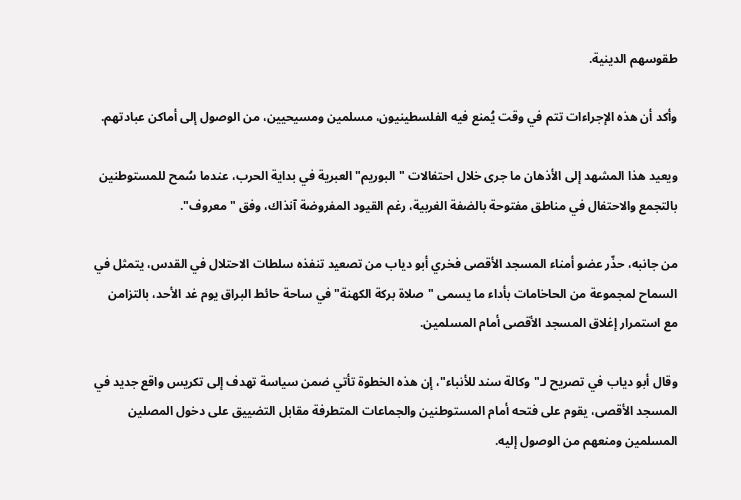طقوسهم الدينية.

وأكد أن هذه الإجراءات تتم في وقت يُمنع فيه الفلسطينيون، مسلمين ومسيحيين، من الوصول إلى أماكن عبادتهم.

ويعيد هذا المشهد إلى الأذهان ما جرى خلال احتفالات "البوريم" العبرية في بداية الحرب، عندما سُمح للمستوطنين بالتجمع والاحتفال في مناطق مفتوحة بالضفة الغربية، رغم القيود المفروضة آنذاك، وفق "معروف".

من جانبه، حذّر عضو أمناء المسجد الأقصى فخري أبو دياب من تصعيد تنفذه سلطات الاحتلال في القدس، يتمثل في السماح لمجموعة من الحاخامات بأداء ما يسمى "صلاة بركة الكهنة" في ساحة حائط البراق يوم غد الأحد، بالتزامن مع استمرار إغلاق المسجد الأقصى أمام المسلمين.

وقال أبو دياب في تصريح لـ"وكالة سند للأنباء"، إن هذه الخطوة تأتي ضمن سياسة تهدف إلى تكريس واقع جديد في المسجد الأقصى، يقوم على فتحه أمام المستوطنين والجماعات المتطرفة مقابل التضييق على دخول المصلين المسلمين ومنعهم من الوصول إليه.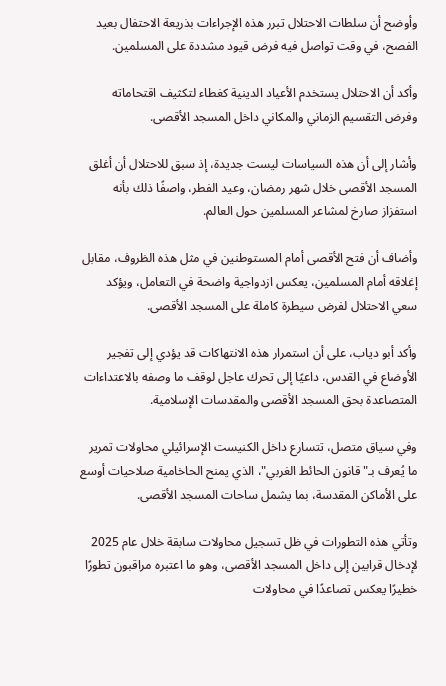وأوضح أن سلطات الاحتلال تبرر هذه الإجراءات بذريعة الاحتفال بعيد الفصح، في وقت تواصل فيه فرض قيود مشددة على المسلمين.

وأكد أن الاحتلال يستخدم الأعياد الدينية كغطاء لتكثيف اقتحاماته وفرض التقسيم الزماني والمكاني داخل المسجد الأقصى.

وأشار إلى أن هذه السياسات ليست جديدة، إذ سبق للاحتلال أن أغلق المسجد الأقصى خلال شهر رمضان، وعيد الفطر، واصفًا ذلك بأنه استفزاز صارخ لمشاعر المسلمين حول العالم.

وأضاف أن فتح الأقصى أمام المستوطنين في مثل هذه الظروف، مقابل إغلاقه أمام المسلمين، يعكس ازدواجية واضحة في التعامل، ويؤكد سعي الاحتلال لفرض سيطرة كاملة على المسجد الأقصى.

وأكد أبو دياب، على أن استمرار هذه الانتهاكات قد يؤدي إلى تفجير الأوضاع في القدس، داعيًا إلى تحرك عاجل لوقف ما وصفه بالاعتداءات المتصاعدة بحق المسجد الأقصى والمقدسات الإسلامية.

وفي سياق متصل، تتسارع داخل الكنيست الإسرائيلي محاولات تمرير ما يُعرف بـ"قانون الحائط الغربي"، الذي يمنح الحاخامية صلاحيات أوسع على الأماكن المقدسة، بما يشمل ساحات المسجد الأقصى.

وتأتي هذه التطورات في ظل تسجيل محاولات سابقة خلال عام 2025 لإدخال قرابين إلى داخل المسجد الأقصى، وهو ما اعتبره مراقبون تطورًا خطيرًا يعكس تصاعدًا في محاولات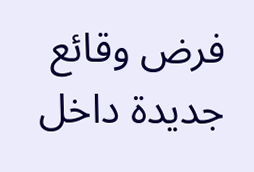فرض وقائع جديدة داخل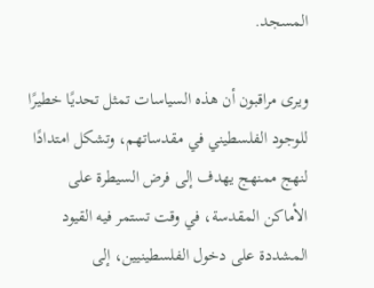المسجد.

ويرى مراقبون أن هذه السياسات تمثل تحديًا خطيرًا للوجود الفلسطيني في مقدساتهم، وتشكل امتدادًا لنهج ممنهج يهدف إلى فرض السيطرة على الأماكن المقدسة، في وقت تستمر فيه القيود المشددة على دخول الفلسطينيين، إلى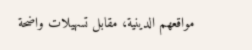مواقعهم الدينية، مقابل تسهيلات واضحة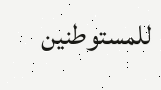للمستوطنين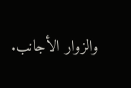والزوار الأجانب.